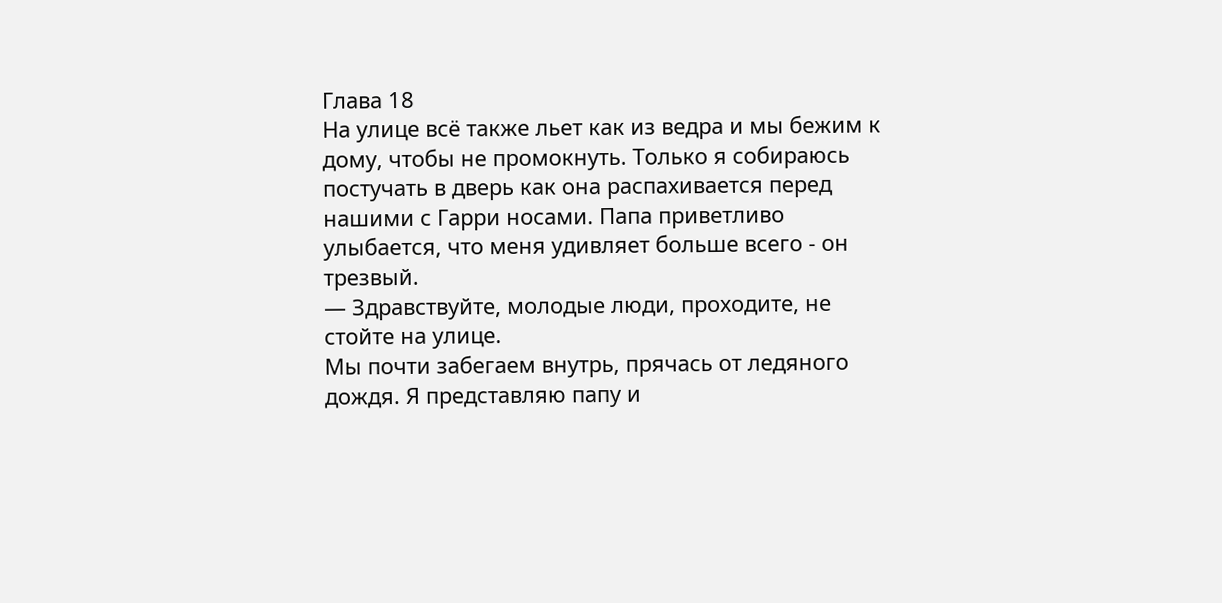Глава 18
На улице всё также льет как из ведра и мы бежим к дому, чтобы не промокнуть. Только я собираюсь постучать в дверь как она распахивается перед нашими с Гарри носами. Папа приветливо улыбается, что меня удивляет больше всего - он трезвый.
— Здравствуйте, молодые люди, проходите, не стойте на улице.
Мы почти забегаем внутрь, прячась от ледяного дождя. Я представляю папу и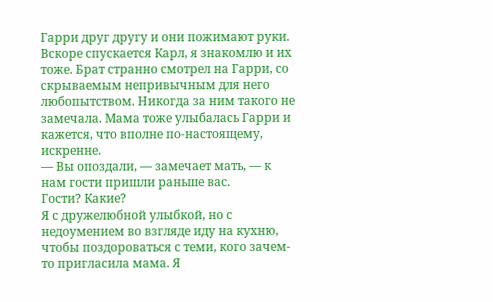Гарри друг другу и они пожимают руки. Вскоре спускается Карл, я знакомлю и их тоже. Брат странно смотрел на Гарри, со скрываемым непривычным для него любопытством. Никогда за ним такого не замечала. Мама тоже улыбалась Гарри и кажется, что вполне по-настоящему, искренне.
— Вы опоздали, — замечает мать, — к нам гости пришли раньше вас.
Гости? Какие?
Я с дружелюбной улыбкой, но с недоумением во взгляде иду на кухню, чтобы поздороваться с теми, кого зачем-то пригласила мама. Я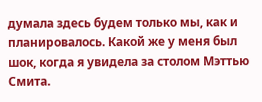думала здесь будем только мы, как и планировалось. Какой же у меня был шок, когда я увидела за столом Мэттью Смита.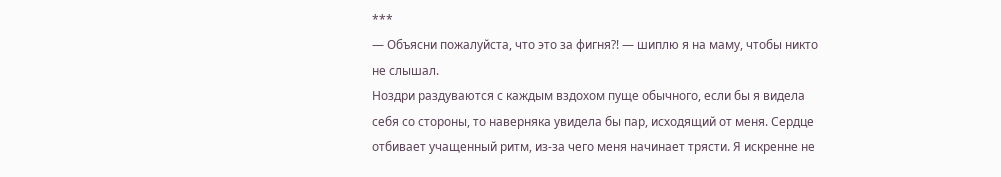***
— Объясни пожалуйста, что это за фигня?! — шиплю я на маму, чтобы никто не слышал.
Ноздри раздуваются с каждым вздохом пуще обычного, если бы я видела себя со стороны, то наверняка увидела бы пар, исходящий от меня. Сердце отбивает учащенный ритм, из-за чего меня начинает трясти. Я искренне не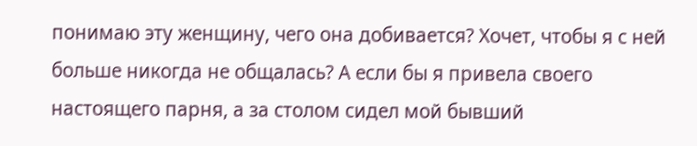понимаю эту женщину, чего она добивается? Хочет, чтобы я с ней больше никогда не общалась? А если бы я привела своего настоящего парня, а за столом сидел мой бывший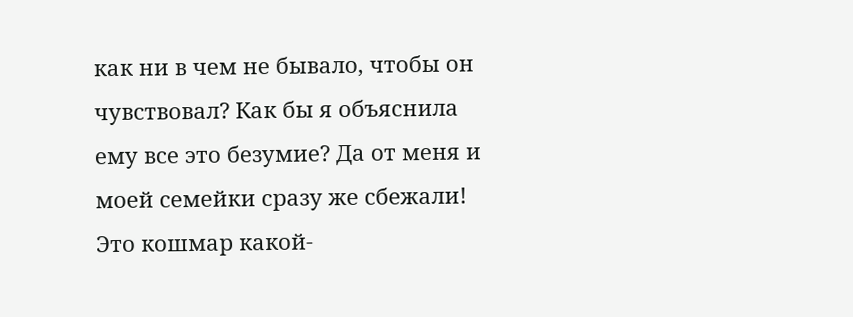как ни в чем не бывало, чтобы он чувствовал? Как бы я объяснила ему все это безумие? Да от меня и моей семейки сразу же сбежали! Это кошмар какой-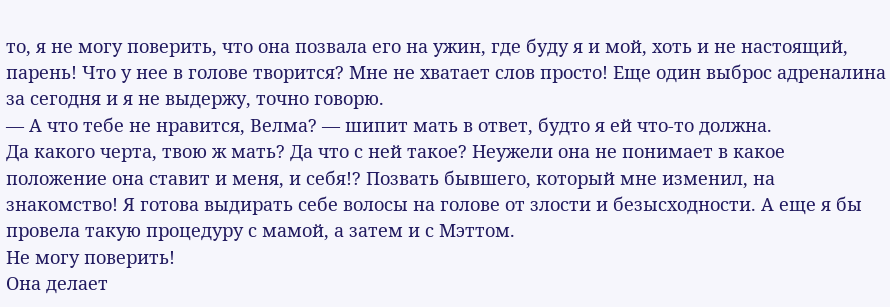то, я не могу поверить, что она позвала его на ужин, где буду я и мой, хоть и не настоящий, парень! Что у нее в голове творится? Мне не хватает слов просто! Еще один выброс адреналина за сегодня и я не выдержу, точно говорю.
— А что тебе не нравится, Велма? — шипит мать в ответ, будто я ей что-то должна.
Да какого черта, твою ж мать? Да что с ней такое? Неужели она не понимает в какое положение она ставит и меня, и себя!? Позвать бывшего, который мне изменил, на знакомство! Я готова выдирать себе волосы на голове от злости и безысходности. А еще я бы провела такую процедуру с мамой, а затем и с Мэттом.
Не могу поверить!
Она делает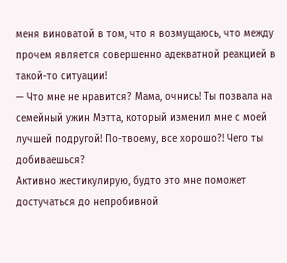меня виноватой в том, что я возмущаюсь, что между прочем является совершенно адекватной реакцией в такой-то ситуации!
— Что мне не нравится? Мама, очнись! Ты позвала на семейный ужин Мэтта, который изменил мне с моей лучшей подругой! По-твоему, все хорошо?! Чего ты добиваешься?
Активно жестикулирую, будто это мне поможет достучаться до непробивной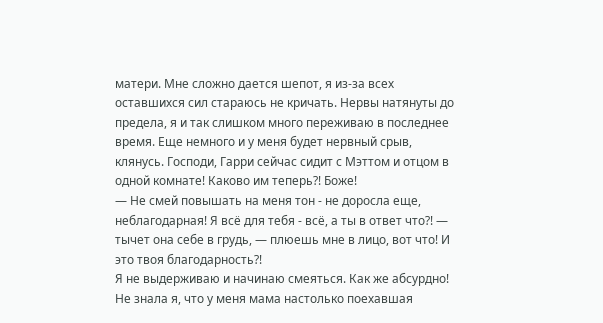матери. Мне сложно дается шепот, я из-за всех оставшихся сил стараюсь не кричать. Нервы натянуты до предела, я и так слишком много переживаю в последнее время. Еще немного и у меня будет нервный срыв, клянусь. Господи, Гарри сейчас сидит с Мэттом и отцом в одной комнате! Каково им теперь?! Боже!
— Не смей повышать на меня тон - не доросла еще, неблагодарная! Я всё для тебя - всё, а ты в ответ что?! — тычет она себе в грудь, — плюешь мне в лицо, вот что! И это твоя благодарность?!
Я не выдерживаю и начинаю смеяться. Как же абсурдно! Не знала я, что у меня мама настолько поехавшая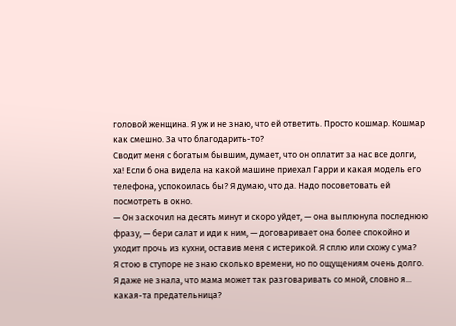головой женщина. Я уж и не знаю, что ей ответить. Просто кошмар. Кошмар как смешно. За что благодарить-то?
Сводит меня с богатым бывшим, думает, что он оплатит за нас все долги, ха! Если б она видела на какой машине приехал Гарри и какая модель его телефона, успокоилась бы? Я думаю, что да. Надо посоветовать ей посмотреть в окно.
— Он заскочил на десять минут и скоро уйдет, — она выплюнула последнюю фразу, — бери салат и иди к ним, — договаривает она более спокойно и уходит прочь из кухни, оставив меня с истерикой. Я сплю или схожу с ума?
Я стою в ступоре не знаю сколько времени, но по ощущениям очень долго. Я даже не знала, что мама может так разговаривать со мной, словно я... какая-та предательница?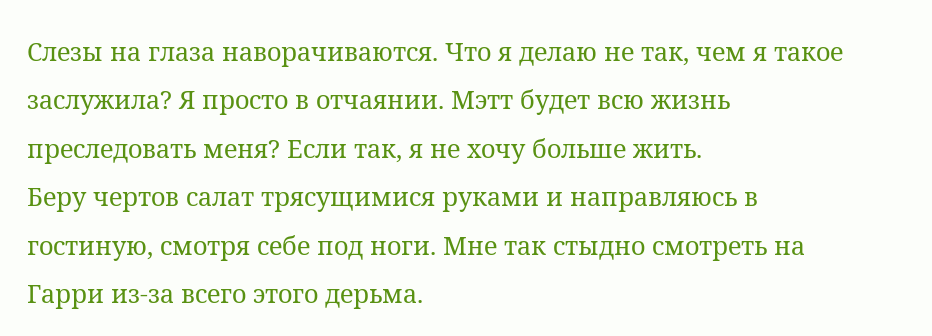Слезы на глаза наворачиваются. Что я делаю не так, чем я такое заслужила? Я просто в отчаянии. Мэтт будет всю жизнь преследовать меня? Если так, я не хочу больше жить.
Беру чертов салат трясущимися руками и направляюсь в гостиную, смотря себе под ноги. Мне так стыдно смотреть на Гарри из-за всего этого дерьма.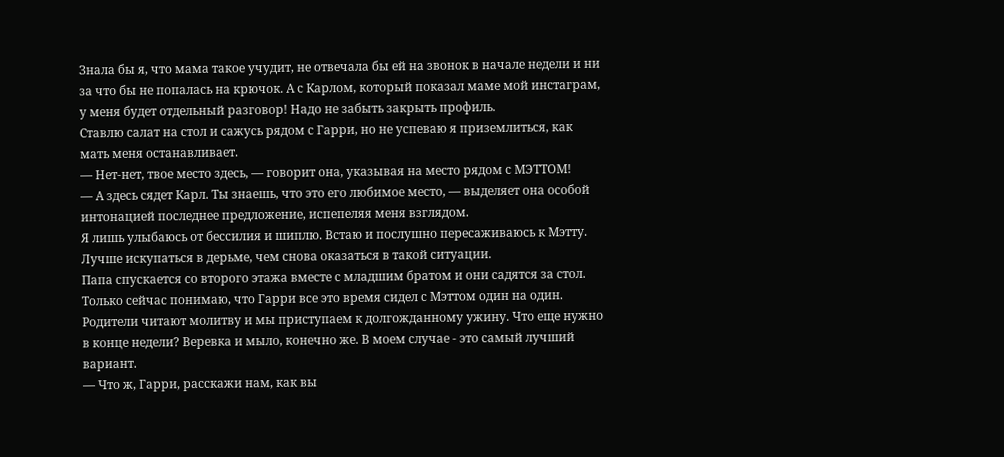Знала бы я, что мама такое учудит, не отвечала бы ей на звонок в начале недели и ни за что бы не попалась на крючок. А с Карлом, который показал маме мой инстаграм, у меня будет отдельный разговор! Надо не забыть закрыть профиль.
Ставлю салат на стол и сажусь рядом с Гарри, но не успеваю я приземлиться, как мать меня останавливает.
— Нет-нет, твое место здесь, — говорит она, указывая на место рядом с МЭТТОМ!
— А здесь сядет Карл. Ты знаешь, что это его любимое место, — выделяет она особой интонацией последнее предложение, испепеляя меня взглядом.
Я лишь улыбаюсь от бессилия и шиплю. Встаю и послушно пересаживаюсь к Мэтту. Лучше искупаться в дерьме, чем снова оказаться в такой ситуации.
Папа спускается со второго этажа вместе с младшим братом и они садятся за стол. Только сейчас понимаю, что Гарри все это время сидел с Мэттом один на один. Родители читают молитву и мы приступаем к долгожданному ужину. Что еще нужно в конце недели? Веревка и мыло, конечно же. В моем случае - это самый лучший вариант.
— Что ж, Гарри, расскажи нам, как вы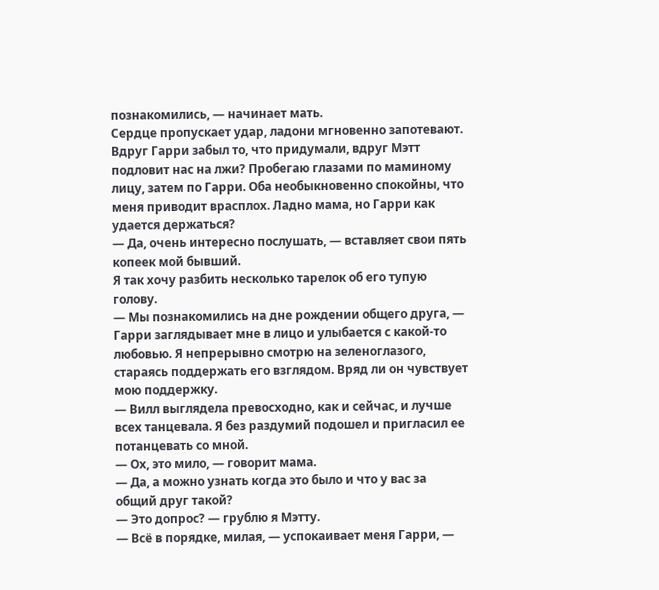познакомились, — начинает мать.
Сердце пропускает удар, ладони мгновенно запотевают. Вдруг Гарри забыл то, что придумали, вдруг Мэтт подловит нас на лжи? Пробегаю глазами по маминому лицу, затем по Гарри. Оба необыкновенно спокойны, что меня приводит врасплох. Ладно мама, но Гарри как удается держаться?
— Да, очень интересно послушать, — вставляет свои пять копеек мой бывший.
Я так хочу разбить несколько тарелок об его тупую голову.
— Мы познакомились на дне рождении общего друга, — Гарри заглядывает мне в лицо и улыбается с какой-то любовью. Я непрерывно смотрю на зеленоглазого, стараясь поддержать его взглядом. Вряд ли он чувствует мою поддержку.
— Вилл выглядела превосходно, как и сейчас, и лучше всех танцевала. Я без раздумий подошел и пригласил ее потанцевать со мной.
— Ох, это мило, — говорит мама.
— Да, а можно узнать когда это было и что у вас за общий друг такой?
— Это допрос? — грублю я Мэтту.
— Всё в порядке, милая, — успокаивает меня Гарри, —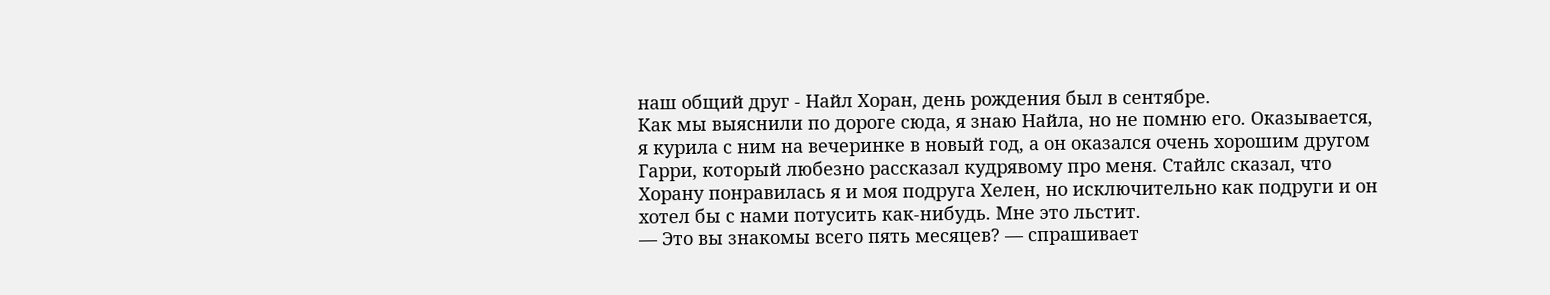наш общий друг - Найл Хоран, день рождения был в сентябре.
Как мы выяснили по дороге сюда, я знаю Найла, но не помню его. Оказывается, я курила с ним на вечеринке в новый год, а он оказался очень хорошим другом Гарри, который любезно рассказал кудрявому про меня. Стайлс сказал, что Хорану понравилась я и моя подруга Хелен, но исключительно как подруги и он хотел бы с нами потусить как-нибудь. Мне это льстит.
— Это вы знакомы всего пять месяцев? — спрашивает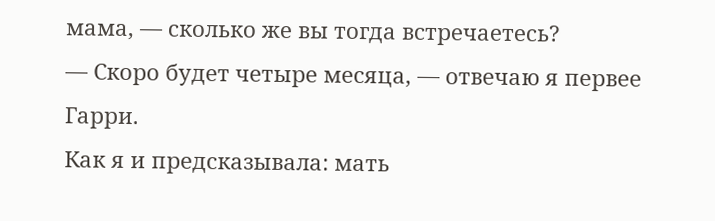мама, — сколько же вы тогда встречаетесь?
— Скоро будет четыре месяца, — отвечаю я первее Гарри.
Как я и предсказывала: мать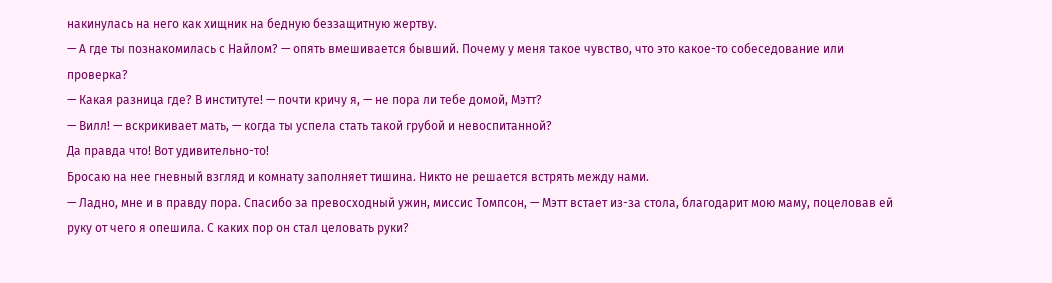накинулась на него как хищник на бедную беззащитную жертву.
— А где ты познакомилась с Найлом? — опять вмешивается бывший. Почему у меня такое чувство, что это какое-то собеседование или проверка?
— Какая разница где? В институте! — почти кричу я, — не пора ли тебе домой, Мэтт?
— Вилл! — вскрикивает мать, — когда ты успела стать такой грубой и невоспитанной?
Да правда что! Вот удивительно-то!
Бросаю на нее гневный взгляд и комнату заполняет тишина. Никто не решается встрять между нами.
— Ладно, мне и в правду пора. Спасибо за превосходный ужин, миссис Томпсон, — Мэтт встает из-за стола, благодарит мою маму, поцеловав ей руку от чего я опешила. С каких пор он стал целовать руки?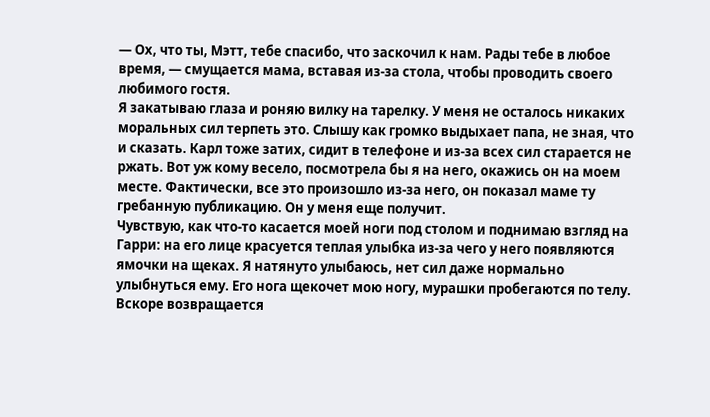— Ох, что ты, Мэтт, тебе спасибо, что заскочил к нам. Рады тебе в любое время, — смущается мама, вставая из-за стола, чтобы проводить своего любимого гостя.
Я закатываю глаза и роняю вилку на тарелку. У меня не осталось никаких моральных сил терпеть это. Слышу как громко выдыхает папа, не зная, что и сказать. Карл тоже затих, сидит в телефоне и из-за всех сил старается не ржать. Вот уж кому весело, посмотрела бы я на него, окажись он на моем месте. Фактически, все это произошло из-за него, он показал маме ту гребанную публикацию. Он у меня еще получит.
Чувствую, как что-то касается моей ноги под столом и поднимаю взгляд на Гарри: на его лице красуется теплая улыбка из-за чего у него появляются ямочки на щеках. Я натянуто улыбаюсь, нет сил даже нормально улыбнуться ему. Его нога щекочет мою ногу, мурашки пробегаются по телу. Вскоре возвращается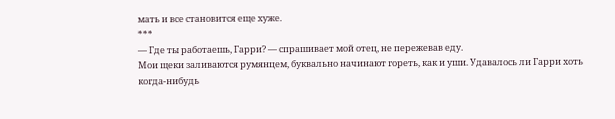мать и все становится еще хуже.
***
— Где ты работаешь, Гарри? — спрашивает мой отец, не пережевав еду.
Мои щеки заливаются румянцем, буквально начинают гореть, как и уши. Удавалось ли Гарри хоть когда-нибудь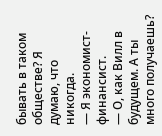бывать в таком обществе? Я думаю, что никогда.
— Я экономист-финансист.
— О, как Вилл в будущем. А ты много получаешь?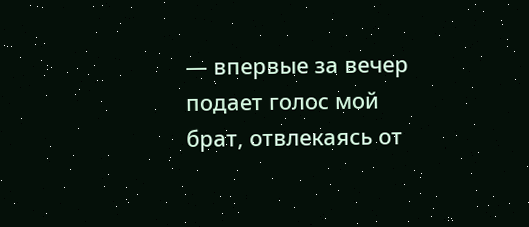— впервые за вечер подает голос мой брат, отвлекаясь от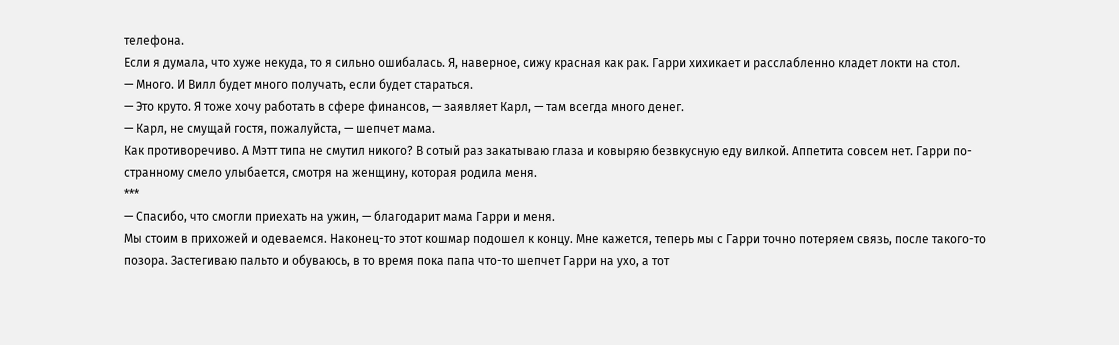телефона.
Если я думала, что хуже некуда, то я сильно ошибалась. Я, наверное, сижу красная как рак. Гарри хихикает и расслабленно кладет локти на стол.
— Много. И Вилл будет много получать, если будет стараться.
— Это круто. Я тоже хочу работать в сфере финансов, — заявляет Карл, — там всегда много денег.
— Карл, не смущай гостя, пожалуйста, — шепчет мама.
Как противоречиво. А Мэтт типа не смутил никого? В сотый раз закатываю глаза и ковыряю безвкусную еду вилкой. Аппетита совсем нет. Гарри по-странному смело улыбается, смотря на женщину, которая родила меня.
***
— Спасибо, что смогли приехать на ужин, — благодарит мама Гарри и меня.
Мы стоим в прихожей и одеваемся. Наконец-то этот кошмар подошел к концу. Мне кажется, теперь мы с Гарри точно потеряем связь, после такого-то позора. Застегиваю пальто и обуваюсь, в то время пока папа что-то шепчет Гарри на ухо, а тот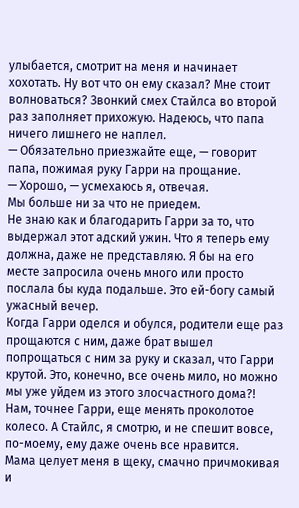улыбается, смотрит на меня и начинает хохотать. Ну вот что он ему сказал? Мне стоит волноваться? Звонкий смех Стайлса во второй раз заполняет прихожую. Надеюсь, что папа ничего лишнего не наплел.
— Обязательно приезжайте еще, — говорит папа, пожимая руку Гарри на прощание.
— Хорошо, — усмехаюсь я, отвечая.
Мы больше ни за что не приедем.
Не знаю как и благодарить Гарри за то, что выдержал этот адский ужин. Что я теперь ему должна, даже не представляю. Я бы на его месте запросила очень много или просто послала бы куда подальше. Это ей-богу самый ужасный вечер.
Когда Гарри оделся и обулся, родители еще раз прощаются с ним, даже брат вышел попрощаться с ним за руку и сказал, что Гарри крутой. Это, конечно, все очень мило, но можно мы уже уйдем из этого злосчастного дома?! Нам, точнее Гарри, еще менять проколотое колесо. А Стайлс, я смотрю, и не спешит вовсе, по-моему, ему даже очень все нравится.
Мама целует меня в щеку, смачно причмокивая и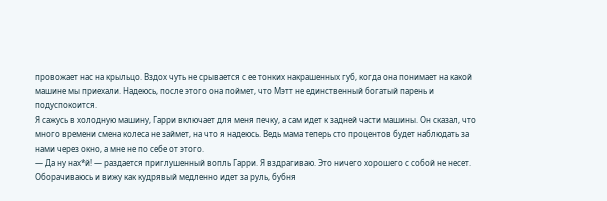провожает нас на крыльцо. Вздох чуть не срывается с ее тонких накрашенных губ, когда она понимает на какой машине мы приехали. Надеюсь, после этого она поймет, что Мэтт не единственный богатый парень и подуспокоится.
Я сажусь в холодную машину, Гарри включает для меня печку, а сам идет к задней части машины. Он сказал, что много времени смена колеса не займет, на что я надеюсь. Ведь мама теперь сто процентов будет наблюдать за нами через окно, а мне не по себе от этого.
— Да ну нах*й! — раздается приглушенный вопль Гарри. Я вздрагиваю. Это ничего хорошего с собой не несет. Оборачиваюсь и вижу как кудрявый медленно идет за руль, бубня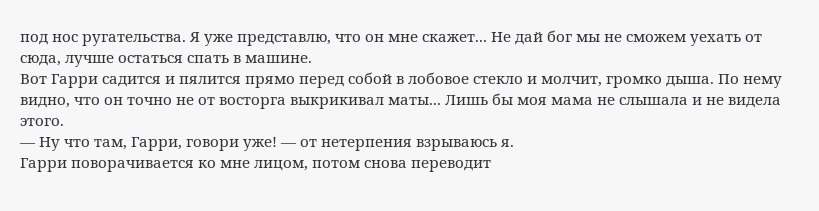под нос ругательства. Я уже представлю, что он мне скажет... Не дай бог мы не сможем уехать от сюда, лучше остаться спать в машине.
Вот Гарри садится и пялится прямо перед собой в лобовое стекло и молчит, громко дыша. По нему видно, что он точно не от восторга выкрикивал маты... Лишь бы моя мама не слышала и не видела этого.
— Ну что там, Гарри, говори уже! — от нетерпения взрываюсь я.
Гарри поворачивается ко мне лицом, потом снова переводит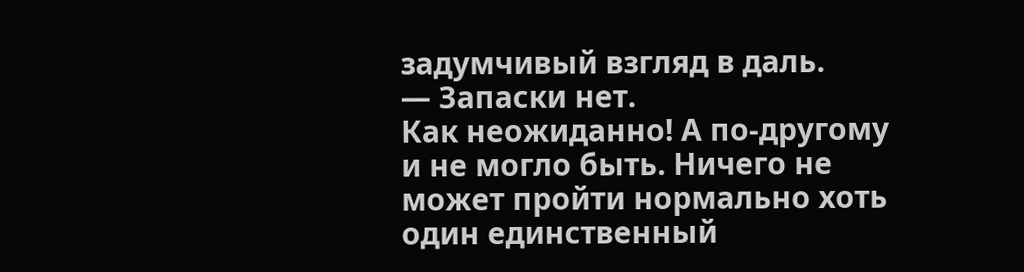задумчивый взгляд в даль.
— Запаски нет.
Как неожиданно! А по-другому и не могло быть. Ничего не может пройти нормально хоть один единственный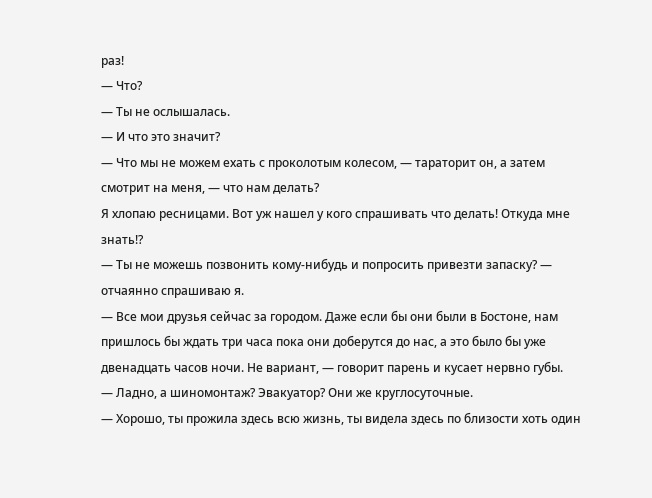раз!
— Что?
— Ты не ослышалась.
— И что это значит?
— Что мы не можем ехать с проколотым колесом, — тараторит он, а затем смотрит на меня, — что нам делать?
Я хлопаю ресницами. Вот уж нашел у кого спрашивать что делать! Откуда мне знать!?
— Ты не можешь позвонить кому-нибудь и попросить привезти запаску? — отчаянно спрашиваю я.
— Все мои друзья сейчас за городом. Даже если бы они были в Бостоне, нам пришлось бы ждать три часа пока они доберутся до нас, а это было бы уже двенадцать часов ночи. Не вариант, — говорит парень и кусает нервно губы.
— Ладно, а шиномонтаж? Эвакуатор? Они же круглосуточные.
— Хорошо, ты прожила здесь всю жизнь, ты видела здесь по близости хоть один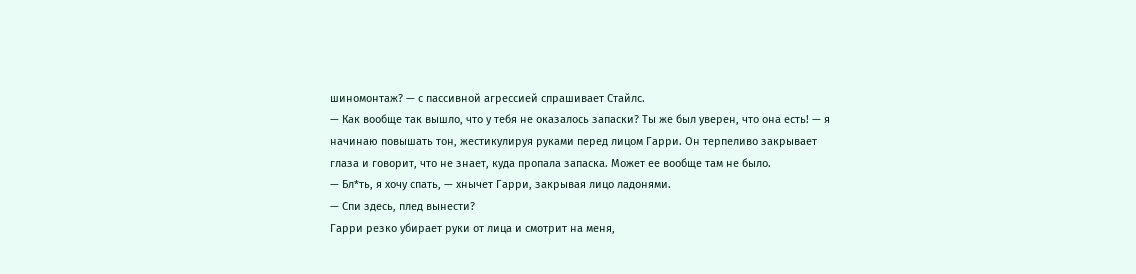шиномонтаж? — с пассивной агрессией спрашивает Стайлс.
— Как вообще так вышло, что у тебя не оказалось запаски? Ты же был уверен, что она есть! — я начинаю повышать тон, жестикулируя руками перед лицом Гарри. Он терпеливо закрывает глаза и говорит, что не знает, куда пропала запаска. Может ее вообще там не было.
— Бл*ть, я хочу спать, — хнычет Гарри, закрывая лицо ладонями.
— Спи здесь, плед вынести?
Гарри резко убирает руки от лица и смотрит на меня,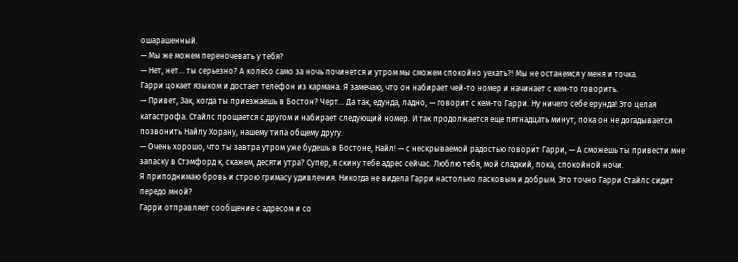ошарашенный.
— Мы же можем переночевать у тебя?
— Нет, нет... ты серьезно? А колесо само за ночь починется и утром мы сможем спокойно уехать?! Мы не останемся у меня и точка.
Гарри цокает языком и достает телефон из кармана. Я замечаю, что он набирает чей-то номер и начинает с кем-то говорить.
— Привет, Зак, когда ты приезжаешь в Бостон? Черт... Да так, едунда, ладно, — говорит с кем-то Гарри. Ну ничего себе ерунда! Это целая катастрофа. Стайлс прощается с другом и набирает следующий номер. И так продолжается еще пятнадцать минут, пока он не догадывается позвонить Найлу Хорану, нашему типа общему другу.
— Очень хорошо, что ты завтра утром уже будешь в Бостоне, Найл! — с нескрываемой радостью говорит Гарри, — А сможешь ты привести мне запаску в Стэмфорд к, скажем, десяти утра? Супер, я скину тебе адрес сейчас. Люблю тебя, мой сладкий, пока, спокойной ночи.
Я приподнимаю бровь и строю гримасу удивления. Никогда не видела Гарри настолько ласковым и добрым. Это точно Гарри Стайлс сидит передо мной?
Гарри отправляет сообщение с адресом и со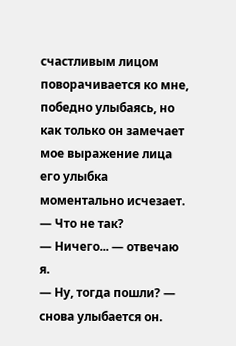счастливым лицом поворачивается ко мне, победно улыбаясь, но как только он замечает мое выражение лица его улыбка моментально исчезает.
— Что не так?
— Ничего... — отвечаю я.
— Ну, тогда пошли? — снова улыбается он.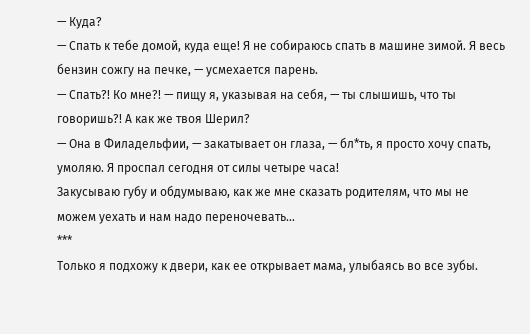— Куда?
— Спать к тебе домой, куда еще! Я не собираюсь спать в машине зимой. Я весь бензин сожгу на печке, — усмехается парень.
— Спать?! Ко мне?! — пищу я, указывая на себя, — ты слышишь, что ты говоришь?! А как же твоя Шерил?
— Она в Филадельфии, — закатывает он глаза, — бл*ть, я просто хочу спать, умоляю. Я проспал сегодня от силы четыре часа!
Закусываю губу и обдумываю, как же мне сказать родителям, что мы не можем уехать и нам надо переночевать...
***
Только я подхожу к двери, как ее открывает мама, улыбаясь во все зубы.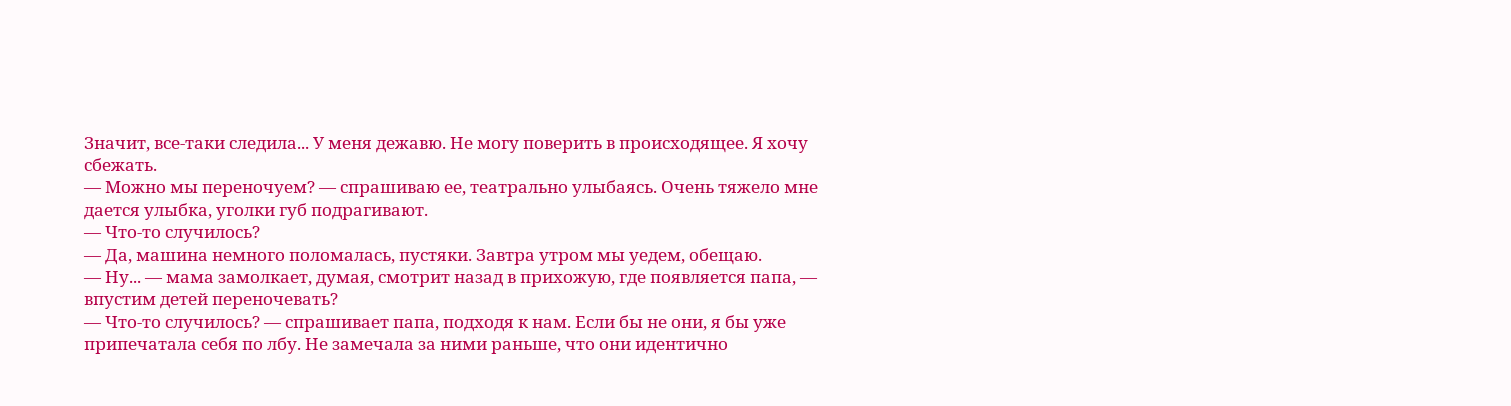Значит, все-таки следила... У меня дежавю. Не могу поверить в происходящее. Я хочу сбежать.
— Можно мы переночуем? — спрашиваю ее, театрально улыбаясь. Очень тяжело мне дается улыбка, уголки губ подрагивают.
— Что-то случилось?
— Да, машина немного поломалась, пустяки. Завтра утром мы уедем, обещаю.
— Ну... — мама замолкает, думая, смотрит назад в прихожую, где появляется папа, — впустим детей переночевать?
— Что-то случилось? — спрашивает папа, подходя к нам. Если бы не они, я бы уже припечатала себя по лбу. Не замечала за ними раньше, что они идентично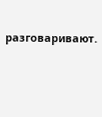разговаривают.